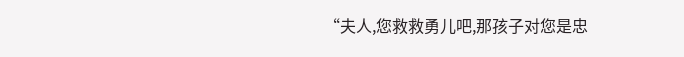“夫人,您救救勇儿吧,那孩子对您是忠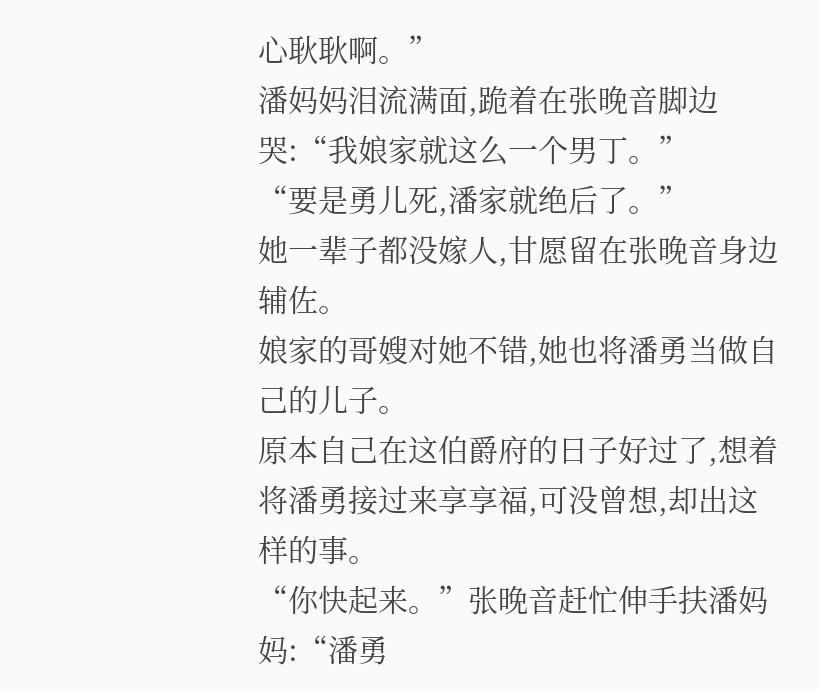心耿耿啊。”
潘妈妈泪流满面,跪着在张晚音脚边哭:“我娘家就这么一个男丁。”
“要是勇儿死,潘家就绝后了。”
她一辈子都没嫁人,甘愿留在张晚音身边辅佐。
娘家的哥嫂对她不错,她也将潘勇当做自己的儿子。
原本自己在这伯爵府的日子好过了,想着将潘勇接过来享享福,可没曾想,却出这样的事。
“你快起来。”张晚音赶忙伸手扶潘妈妈:“潘勇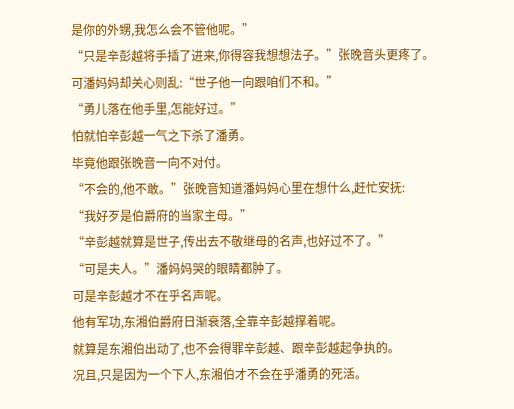是你的外甥,我怎么会不管他呢。”
“只是辛彭越将手插了进来,你得容我想想法子。”张晚音头更疼了。
可潘妈妈却关心则乱:“世子他一向跟咱们不和。”
“勇儿落在他手里,怎能好过。”
怕就怕辛彭越一气之下杀了潘勇。
毕竟他跟张晚音一向不对付。
“不会的,他不敢。”张晚音知道潘妈妈心里在想什么,赶忙安抚:
“我好歹是伯爵府的当家主母。”
“辛彭越就算是世子,传出去不敬继母的名声,也好过不了。”
“可是夫人。”潘妈妈哭的眼睛都肿了。
可是辛彭越才不在乎名声呢。
他有军功,东湘伯爵府日渐衰落,全靠辛彭越撑着呢。
就算是东湘伯出动了,也不会得罪辛彭越、跟辛彭越起争执的。
况且,只是因为一个下人,东湘伯才不会在乎潘勇的死活。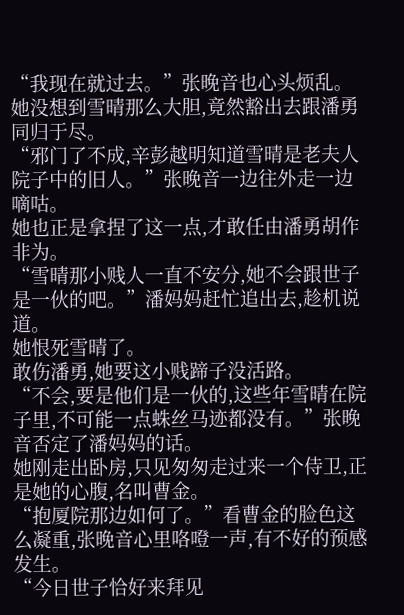“我现在就过去。”张晚音也心头烦乱。
她没想到雪晴那么大胆,竟然豁出去跟潘勇同归于尽。
“邪门了不成,辛彭越明知道雪晴是老夫人院子中的旧人。”张晚音一边往外走一边嘀咕。
她也正是拿捏了这一点,才敢任由潘勇胡作非为。
“雪晴那小贱人一直不安分,她不会跟世子是一伙的吧。”潘妈妈赶忙追出去,趁机说道。
她恨死雪晴了。
敢伤潘勇,她要这小贱蹄子没活路。
“不会,要是他们是一伙的,这些年雪晴在院子里,不可能一点蛛丝马迹都没有。”张晚音否定了潘妈妈的话。
她刚走出卧房,只见匆匆走过来一个侍卫,正是她的心腹,名叫曹金。
“抱厦院那边如何了。”看曹金的脸色这么凝重,张晚音心里咯噔一声,有不好的预感发生。
“今日世子恰好来拜见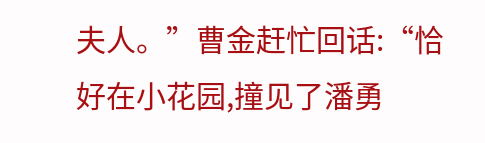夫人。”曹金赶忙回话:“恰好在小花园,撞见了潘勇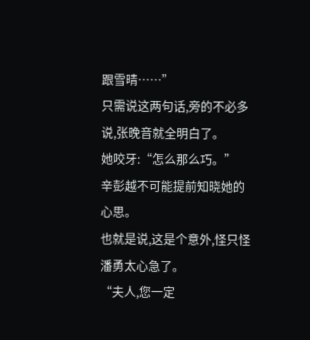跟雪晴……”
只需说这两句话,旁的不必多说,张晚音就全明白了。
她咬牙:“怎么那么巧。”
辛彭越不可能提前知晓她的心思。
也就是说,这是个意外,怪只怪潘勇太心急了。
“夫人,您一定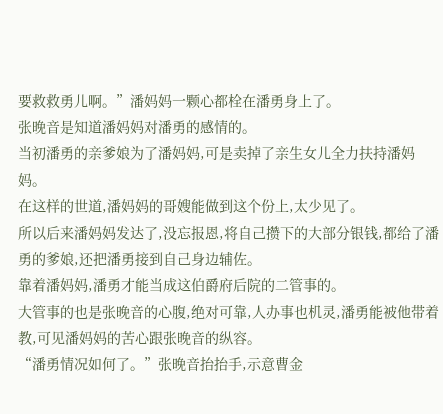要救救勇儿啊。”潘妈妈一颗心都栓在潘勇身上了。
张晚音是知道潘妈妈对潘勇的感情的。
当初潘勇的亲爹娘为了潘妈妈,可是卖掉了亲生女儿全力扶持潘妈妈。
在这样的世道,潘妈妈的哥嫂能做到这个份上,太少见了。
所以后来潘妈妈发达了,没忘报恩,将自己攒下的大部分银钱,都给了潘勇的爹娘,还把潘勇接到自己身边辅佐。
靠着潘妈妈,潘勇才能当成这伯爵府后院的二管事的。
大管事的也是张晚音的心腹,绝对可靠,人办事也机灵,潘勇能被他带着教,可见潘妈妈的苦心跟张晚音的纵容。
“潘勇情况如何了。”张晚音抬抬手,示意曹金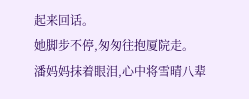起来回话。
她脚步不停,匆匆往抱厦院走。
潘妈妈抹着眼泪,心中将雪晴八辈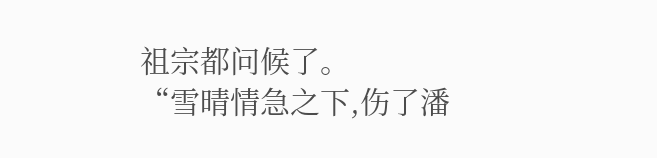祖宗都问候了。
“雪晴情急之下,伤了潘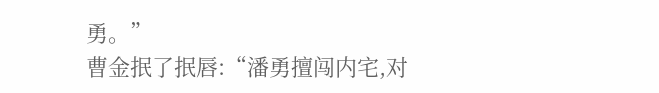勇。”
曹金抿了抿唇:“潘勇擅闯内宅,对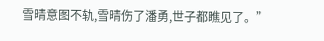雪晴意图不轨,雪晴伤了潘勇,世子都瞧见了。”